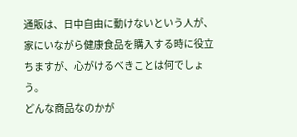通販は、日中自由に動けないという人が、家にいながら健康食品を購入する時に役立ちますが、心がけるべきことは何でしょう。
どんな商品なのかが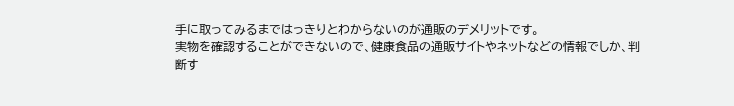手に取ってみるまではっきりとわからないのが通販のデメリットです。
実物を確認することができないので、健康食品の通販サイトやネットなどの情報でしか、判断す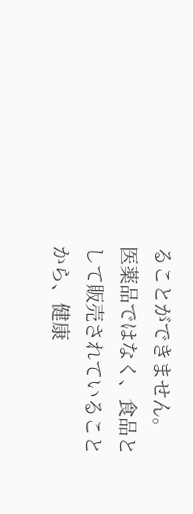ることができません。
医薬品ではなく、食品として販売されていることから、健康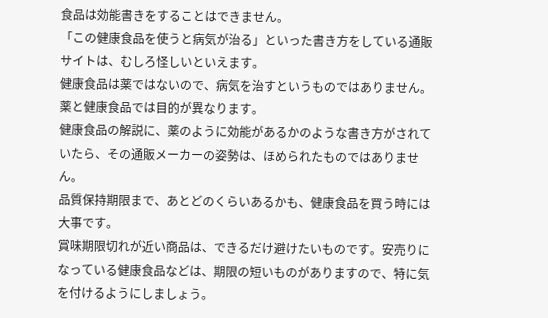食品は効能書きをすることはできません。
「この健康食品を使うと病気が治る」といった書き方をしている通販サイトは、むしろ怪しいといえます。
健康食品は薬ではないので、病気を治すというものではありません。
薬と健康食品では目的が異なります。
健康食品の解説に、薬のように効能があるかのような書き方がされていたら、その通販メーカーの姿勢は、ほめられたものではありません。
品質保持期限まで、あとどのくらいあるかも、健康食品を買う時には大事です。
賞味期限切れが近い商品は、できるだけ避けたいものです。安売りになっている健康食品などは、期限の短いものがありますので、特に気を付けるようにしましょう。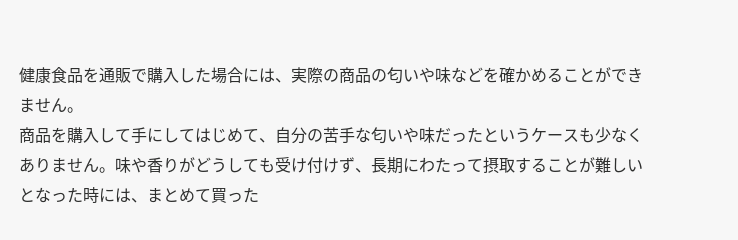健康食品を通販で購入した場合には、実際の商品の匂いや味などを確かめることができません。
商品を購入して手にしてはじめて、自分の苦手な匂いや味だったというケースも少なくありません。味や香りがどうしても受け付けず、長期にわたって摂取することが難しいとなった時には、まとめて買った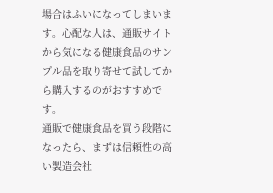場合はふいになってしまいます。心配な人は、通販サイトから気になる健康食品のサンプル品を取り寄せて試してから購入するのがおすすめです。
通販で健康食品を買う段階になったら、まずは信頼性の高い製造会社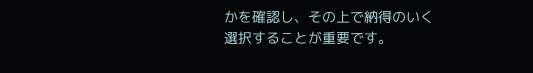かを確認し、その上で納得のいく選択することが重要です。